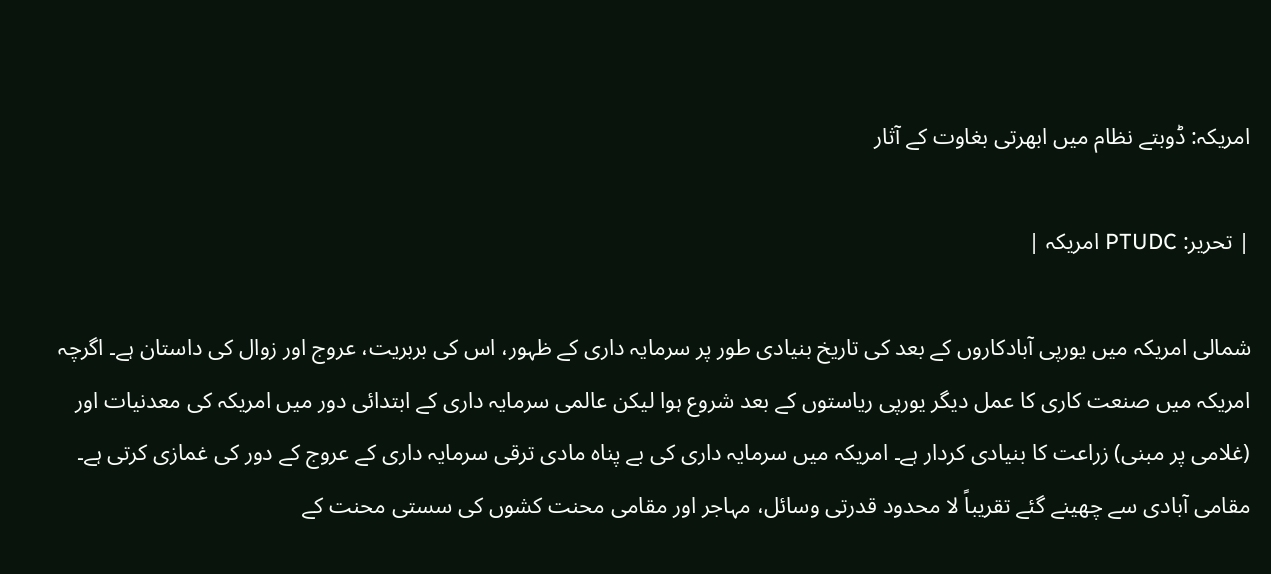امریکہ: ڈوبتے نظام میں ابھرتی بغاوت کے آثار

| تحریر: PTUDC امریکہ |

شمالی امریکہ میں یورپی آبادکاروں کے بعد کی تاریخ بنیادی طور پر سرمایہ داری کے ظہور، اس کی بربریت، عروج اور زوال کی داستان ہے۔ اگرچہ امریکہ میں صنعت کاری کا عمل دیگر یورپی ریاستوں کے بعد شروع ہوا لیکن عالمی سرمایہ داری کے ابتدائی دور میں امریکہ کی معدنیات اور (غلامی پر مبنی) زراعت کا بنیادی کردار ہے۔ امریکہ میں سرمایہ داری کی بے پناہ مادی ترقی سرمایہ داری کے عروج کے دور کی غمازی کرتی ہے۔ مقامی آبادی سے چھینے گئے تقریباً لا محدود قدرتی وسائل، مہاجر اور مقامی محنت کشوں کی سستی محنت کے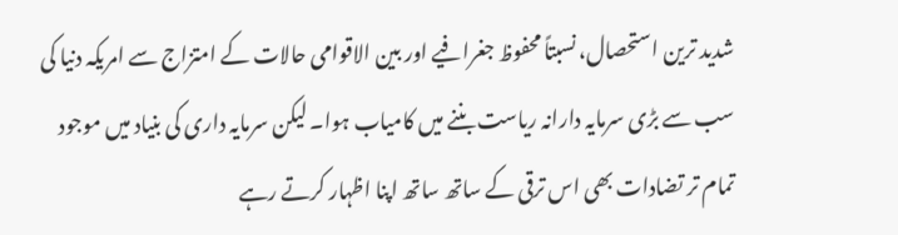شدید ترین استحصال، نسبتاً محفوظ جغرافیے اور بین الاقوامی حالات کے امتزاج سے امریکہ دنیا کی سب سے بڑی سرمایہ دارانہ ریاست بننے میں کامیاب ہوا۔ لیکن سرمایہ داری کی بنیاد میں موجود تمام تر تضادات بھی اس ترقی کے ساتھ ساتھ اپنا اظہار کرتے رہے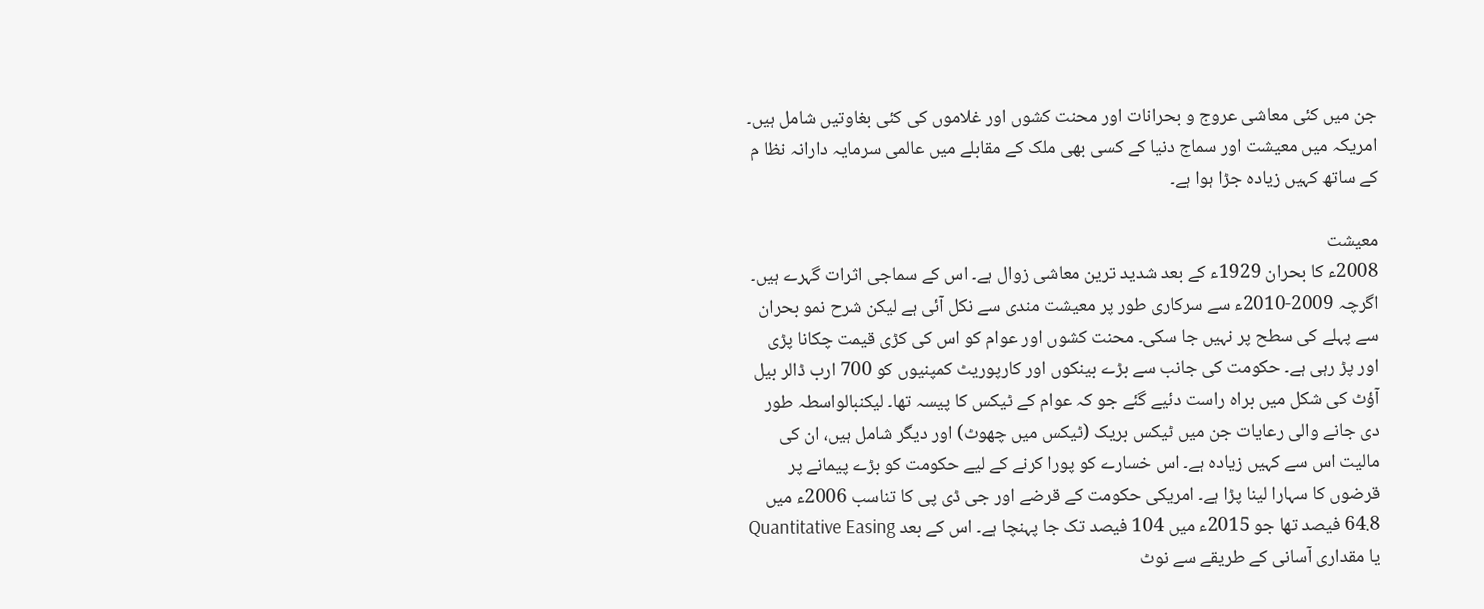جن میں کئی معاشی عروج و بحرانات اور محنت کشوں اور غلاموں کی کئی بغاوتیں شامل ہیں۔ امریکہ میں معیشت اور سماج دنیا کے کسی بھی ملک کے مقابلے میں عالمی سرمایہ دارانہ نظا م کے ساتھ کہیں زیادہ جڑا ہوا ہے۔

معیشت
2008ء کا بحران 1929ء کے بعد شدید ترین معاشی زوال ہے۔ اس کے سماجی اثرات گہرے ہیں۔ اگرچہ 2009-2010ء سے سرکاری طور پر معیشت مندی سے نکل آئی ہے لیکن شرح نمو بحران سے پہلے کی سطح پر نہیں جا سکی۔ محنت کشوں اور عوام کو اس کی کڑی قیمت چکانا پڑی اور پڑ رہی ہے۔ حکومت کی جانب سے بڑے بینکوں اور کارپوریٹ کمپنیوں کو 700 ارب ڈالر بیل آؤٹ کی شکل میں براہ راست دئیے گئے جو کہ عوام کے ٹیکس کا پیسہ تھا۔ لیکنبالواسطہ طور دی جانے والی رعایات جن میں ٹیکس بریک (ٹیکس میں چھوٹ) اور دیگر شامل ہیں، ان کی مالیت اس سے کہیں زیادہ ہے۔ اس خسارے کو پورا کرنے کے لیے حکومت کو بڑے پیمانے پر قرضوں کا سہارا لینا پڑا ہے۔ امریکی حکومت کے قرضے اور جی ڈی پی کا تناسب 2006ء میں 64.8 فیصد تھا جو 2015ء میں 104 فیصد تک جا پہنچا ہے۔ اس کے بعد Quantitative Easing یا مقداری آسانی کے طریقے سے نوٹ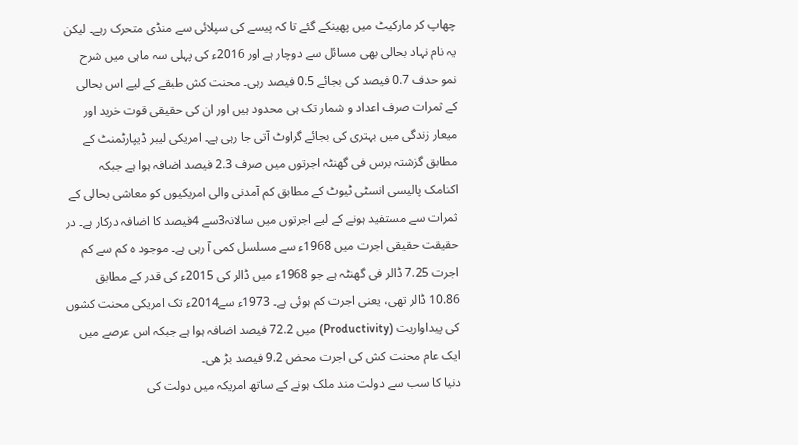چھاپ کر مارکیٹ میں پھینکے گئے تا کہ پیسے کی سپلائی سے منڈی متحرک رہے۔ لیکن یہ نام نہاد بحالی بھی مسائل سے دوچار ہے اور 2016ء کی پہلی سہ ماہی میں شرح نمو حدف 0.7 فیصد کی بجائے 0.5 فیصد رہی۔ محنت کش طبقے کے لیے اس بحالی کے ثمرات صرف اعداد و شمار تک ہی محدود ہیں اور ان کی حقیقی قوت خرید اور میعار زندگی میں بہتری کی بجائے گراوٹ آتی جا رہی ہے۔ امریکی لیبر ڈیپارٹمنٹ کے مطابق گزشتہ برس فی گھنٹہ اجرتوں میں صرف 2.3 فیصد اضافہ ہوا ہے جبکہ اکنامک پالیسی انسٹی ٹیوٹ کے مطابق کم آمدنی والی امریکیوں کو معاشی بحالی کے ثمرات سے مستفید ہونے کے لیے اجرتوں میں سالانہ3سے 4فیصد کا اضافہ درکار ہے۔ در حقیقت حقیقی اجرت میں 1968ء سے مسلسل کمی آ رہی ہے۔ موجود ہ کم سے کم اجرت 7.25 ڈالر فی گھنٹہ ہے جو 1968ء میں ڈالر کی 2015ء کی قدر کے مطابق 10.86 ڈالر تھی، یعنی اجرت کم ہوئی ہے۔ 1973ء سے2014ء تک امریکی محنت کشوں کی پیداواریت (Productivity) میں 72.2 فیصد اضافہ ہوا ہے جبکہ اس عرصے میں ایک عام محنت کش کی اجرت محض 9.2 فیصد بڑ ھی۔
دنیا کا سب سے دولت مند ملک ہونے کے ساتھ امریکہ میں دولت کی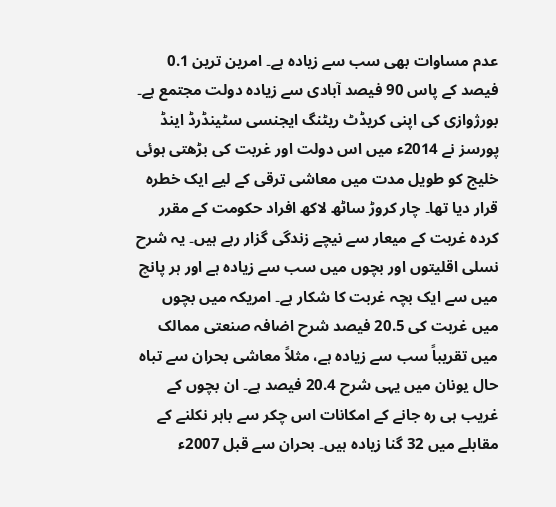عدم مساوات بھی سب سے زیادہ ہے۔ امرین ترین 0.1 فیصد کے پاس 90 فیصد آبادی سے زیادہ دولت مجتمع ہے۔ بورژوازی کی اپنی کریڈٹ ریٹنگ ایجنسی سٹینڈرڈ اینڈ پورسز نے 2014ء میں اس دولت اور غربت کی بڑھتی ہوئی خلیج کو طویل مدت میں معاشی ترقی کے لیے ایک خطرہ قرار دیا تھا۔ چار کروڑ ساٹھ لاکھ افراد حکومت کے مقرر کردہ غربت کے میعار سے نیچے زندگی گزار رہے ہیں۔ یہ شرح نسلی اقلیتوں اور بچوں میں سب سے زیادہ ہے اور ہر پانچ میں سے ایک بچہ غربت کا شکار ہے۔ امریکہ میں بچوں میں غربت کی 20.5 فیصد شرح اضافہ صنعتی ممالک میں تقریباً سب سے زیادہ ہے، مثلاً معاشی بحران سے تباہ حال یونان میں یہی شرح 20.4 فیصد ہے۔ ان بچوں کے غریب ہی رہ جانے کے امکانات اس چکر سے باہر نکلنے کے مقابلے میں 32 گنا زیادہ ہیں۔ بحران سے قبل 2007ء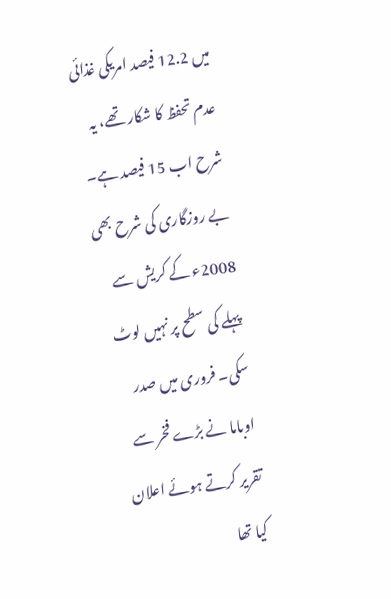میں 12.2 فیصد امریکی غذائی عدم تحفظ کا شکار تھے، یہ شرح اب 15 فیصد ہے۔
بے روزگاری کی شرح بھی 2008ء کے کریش سے پہلے کی سطح پر نہیں لوٹ سکی۔ فروری میں صدر اوباما نے بڑے فخر سے تقریر کرتے ہوئے اعلان کیا تھا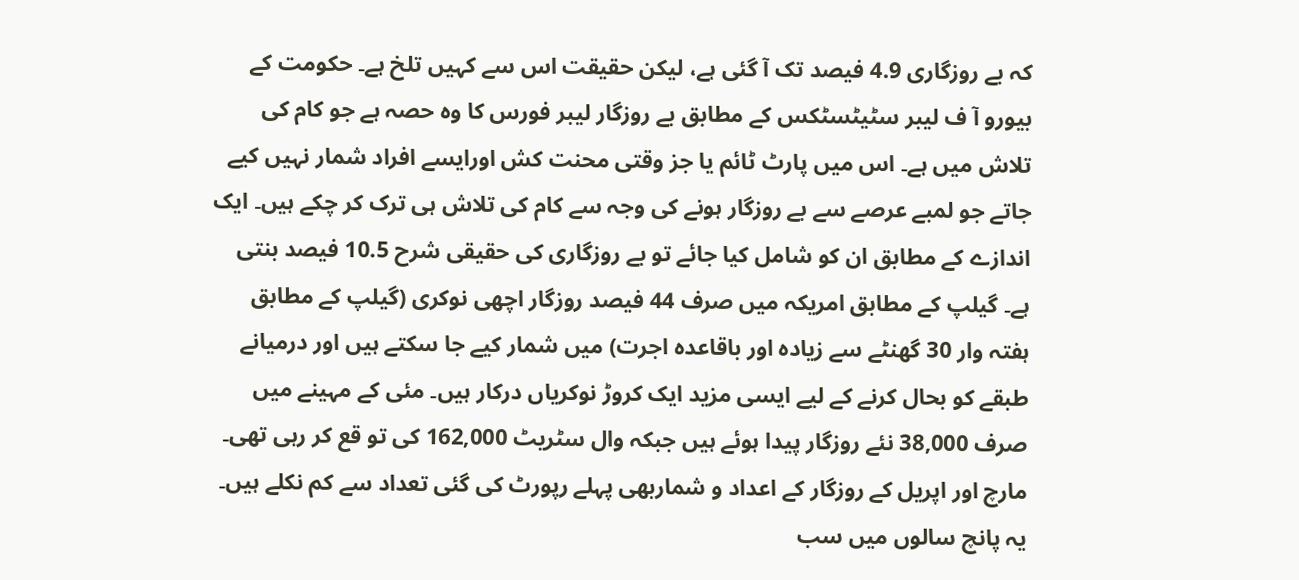کہ بے روزگاری 4.9 فیصد تک آ گئی ہے، لیکن حقیقت اس سے کہیں تلخ ہے۔ حکومت کے بیورو آ ف لیبر سٹیٹسٹکس کے مطابق بے روزگار لیبر فورس کا وہ حصہ ہے جو کام کی تلاش میں ہے۔ اس میں پارٹ ٹائم یا جز وقتی محنت کش اورایسے افراد شمار نہیں کیے جاتے جو لمبے عرصے سے بے روزگار ہونے کی وجہ سے کام کی تلاش ہی ترک کر چکے ہیں۔ ایک اندازے کے مطابق ان کو شامل کیا جائے تو بے روزگاری کی حقیقی شرح 10.5 فیصد بنتی ہے۔ گیلپ کے مطابق امریکہ میں صرف 44 فیصد روزگار اچھی نوکری (گیلپ کے مطابق ہفتہ وار 30 گھنٹے سے زیادہ اور باقاعدہ اجرت) میں شمار کیے جا سکتے ہیں اور درمیانے طبقے کو بحال کرنے کے لیے ایسی مزید ایک کروڑ نوکریاں درکار ہیں۔ مئی کے مہینے میں صرف 38,000 نئے روزگار پیدا ہوئے ہیں جبکہ وال سٹریٹ 162,000 کی تو قع کر رہی تھی۔ مارچ اور اپریل کے روزگار کے اعداد و شماربھی پہلے رپورٹ کی گئی تعداد سے کم نکلے ہیں۔ یہ پانچ سالوں میں سب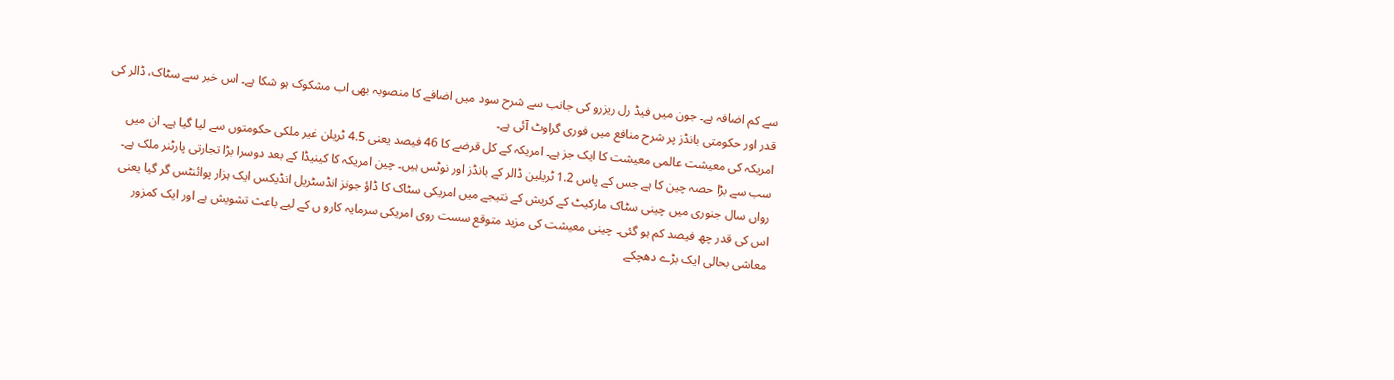سے کم اضافہ ہے۔ جون میں فیڈ رل ریزرو کی جانب سے شرح سود میں اضافے کا منصوبہ بھی اب مشکوک ہو شکا ہے۔ اس خبر سے سٹاک، ڈالر کی قدر اور حکومتی بانڈز پر شرح منافع میں فوری گراوٹ آئی ہے۔
امریکہ کی معیشت عالمی معیشت کا ایک جز ہے۔ امریکہ کے کل قرضے کا 46 فیصد یعنی 4.5 ٹریلن غیر ملکی حکومتوں سے لیا گیا ہے۔ ان میں سب سے بڑا حصہ چین کا ہے جس کے پاس 1.2 ٹریلین ڈالر کے بانڈز اور نوٹس ہیں۔ چین امریکہ کا کینیڈا کے بعد دوسرا بڑا تجارتی پارٹنر ملک ہے۔ رواں سال جنوری میں چینی سٹاک مارکیٹ کے کریش کے نتیجے میں امریکی سٹاک کا ڈاؤ جونز انڈسٹریل انڈیکس ایک ہزار پوائنٹس گر گیا یعنی اس کی قدر چھ فیصد کم ہو گئی۔ چینی معیشت کی مزید متوقع سست روی امریکی سرمایہ کارو ں کے لیے باعث تشویش ہے اور ایک کمزور معاشی بحالی ایک بڑے دھچکے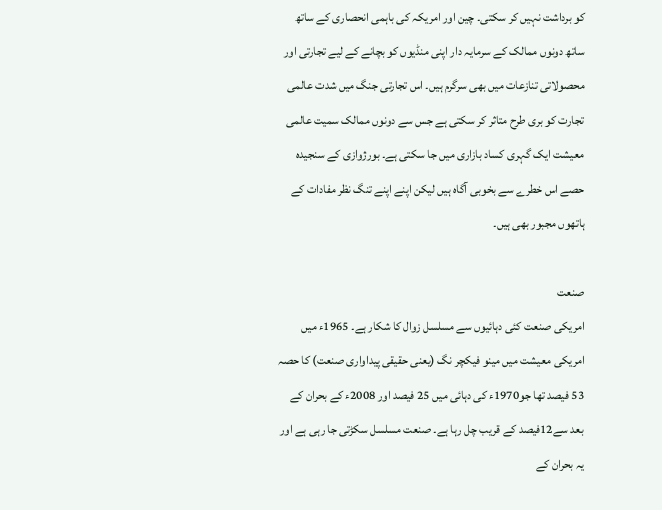کو برداشت نہیں کر سکتی۔ چین اور امریکہ کی باہمی انحصاری کے ساتھ ساتھ دونوں ممالک کے سرمایہ دار اپنی منڈیوں کو بچانے کے لیے تجارتی اور محصولاتی تنازعات میں بھی سرگرم ہیں۔ اس تجارتی جنگ میں شدت عالمی تجارت کو بری طرح متاثر کر سکتی ہے جس سے دونوں ممالک سمیت عالمی معیشت ایک گہری کساد بازاری میں جا سکتی ہے۔ بورژوازی کے سنجیدہ حصے اس خطرے سے بخوبی آگاہ ہیں لیکن اپنے اپنے تنگ نظر مفادات کے ہاتھوں مجبور بھی ہیں۔

صنعت
امریکی صنعت کئی دہائیوں سے مسلسل زوال کا شکار ہے۔ 1965ء میں امریکی معیشت میں مینو فیکچر نگ (یعنی حقیقی پیداواری صنعت) کا حصہ 53 فیصد تھا جو1970ء کی دہائی میں 25 فیصد اور 2008ء کے بحران کے بعد سے12فیصد کے قریب چل رہا ہے۔ صنعت مسلسل سکڑتی جا رہی ہے اور یہ بحران کے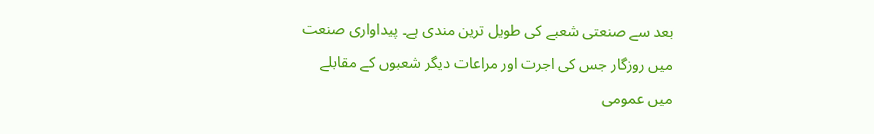بعد سے صنعتی شعبے کی طویل ترین مندی ہے۔ پیداواری صنعت میں روزگار جس کی اجرت اور مراعات دیگر شعبوں کے مقابلے میں عمومی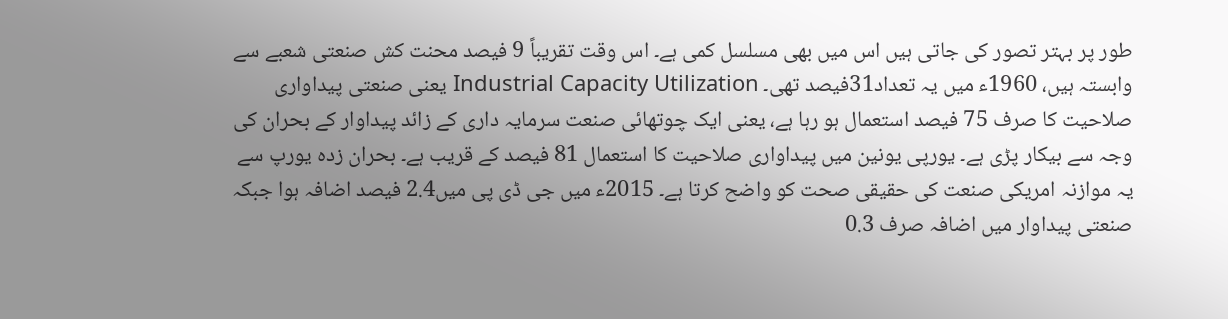طور پر بہتر تصور کی جاتی ہیں اس میں بھی مسلسل کمی ہے۔ اس وقت تقریباً 9 فیصد محنت کش صنعتی شعبے سے وابستہ ہیں، 1960ء میں یہ تعداد31فیصد تھی۔ Industrial Capacity Utilization یعنی صنعتی پیداواری صلاحیت کا صرف 75 فیصد استعمال ہو رہا ہے، یعنی ایک چوتھائی صنعت سرمایہ داری کے زائد پیداوار کے بحران کی وجہ سے بیکار پڑی ہے۔ یورپی یونین میں پیداواری صلاحیت کا استعمال 81 فیصد کے قریب ہے۔ بحران زدہ یورپ سے یہ موازنہ امریکی صنعت کی حقیقی صحت کو واضح کرتا ہے۔ 2015ء میں جی ڈی پی میں2.4 فیصد اضافہ ہوا جبکہ صنعتی پیداوار میں اضافہ صرف 0.3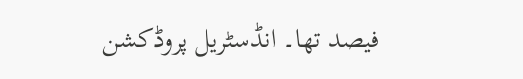فیصد تھا۔ انڈسٹریل پروڈکشن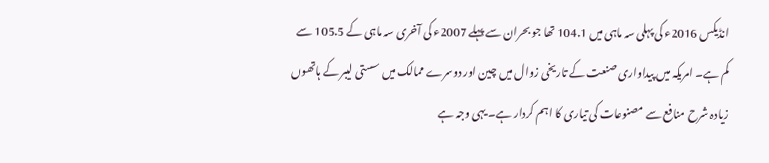انڈیکس 2016ء کی پہلی سہ ماہی میں 104.1 تھا جو بحران سے پہلے 2007ء کی آخری سہ ماہی کے 105.5 سے کم ہے۔ امریکہ میں پیداواری صنعت کے تاریخی زوال میں چین اور دوسرے ممالک میں سستی لیبر کے ہاتھوں زیادہ شرح منافع سے مصنوعات کی تیاری کا اہم کردار ہے۔ یہی وجہ ہے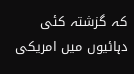کہ گزشتہ کئی دہائیوں میں امریکی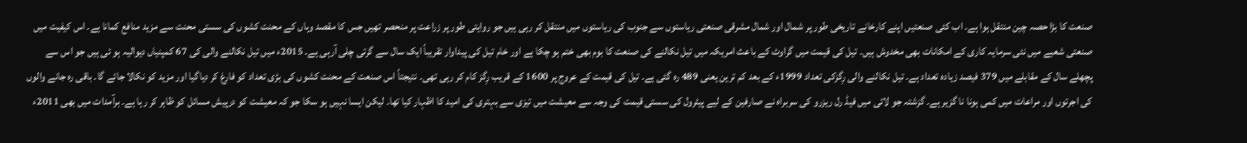صنعت کا بڑا حصہ چین منتقل ہوا ہے۔ اب کئی صنعتیں اپنے کارخانے تاریخی طور پر شمال اور شمال مشرقی صنعتی ریاستوں سے جنوب کی ریاستوں میں منتقل کر رہی ہیں جو روایتی طور پر زراعت پر منحصر تھیں جس کا مقصد وہاں کے محنت کشوں کی سستی محنت سے مزید منافع کمانا ہے۔ اس کیفیت میں صنعتی شعبے میں نئی سرمایہ کاری کے امکانات بھی مخدوش ہیں۔ تیل کی قیمت میں گراوٹ کے باعث امریکہ میں تیل نکالنے کی صنعت کا بوم بھی ختم ہو چکا ہے اور خام تیل کی پیداوار تقریباً ایک سال سے گرتی چلی آرہی ہے۔ 2015ء میں تیل نکالنے والی کی 67 کمپنیاں دیوالیہ ہو ئی ہیں جو اس سے پچھلے سال کے مقابلے میں 379 فیصد زیادہ تعداد ہے۔ تیل نکالنے والی رِگزکی تعداد 1999ء کے بعد کم ترین یعنی 489 رہ گئی ہے۔ تیل کی قیمت کے عروج پر 1600 کے قریب رِگز کام کر رہی تھی۔ نتیجتاً اس صنعت کے محنت کشوں کی بڑی تعداد کو فارغ کر دیاگیا اور مزید کو نکالا جائے گا۔ باقی رہ جانے والوں کی اجرتوں اور مراعات میں کمی ہونا نا گزیر ہے۔ گزشتہ جو لائی میں فیڈ رل ریزرو کی سربراہ نے صارفین کے لیے پیٹرول کی سستی قیمت کی وجہ سے معیشت میں تیزی سے بہتری کی امید کا اظہار کیا تھا۔ لیکن ایسا نہیں ہو سکا جو کہ معیشت کو درپیش مسائل کو ظاہر کر رہا ہے۔ برآمدات میں بھی 2011ء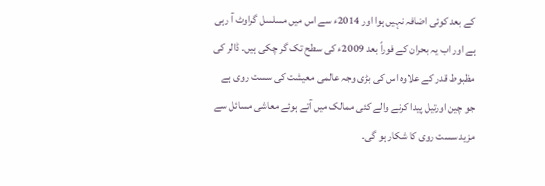کے بعد کوئی اضافہ نہیں ہوا اور 2014ء سے اس میں مسلسل گراوٹ آ رہی ہے اور اب یہ بحران کے فوراً بعد 2009ء کی سطح تک گر چکی ہیں۔ ڈالر کی مظبوط قدر کے علاوہ اس کی بڑی وجہ عالمی معیشت کی سست روی ہے جو چین اورتیل پیدا کرنے والے کئی ممالک میں آتے ہوئے معاشی مسائل سے مزید سست روی کا شکار ہو گی۔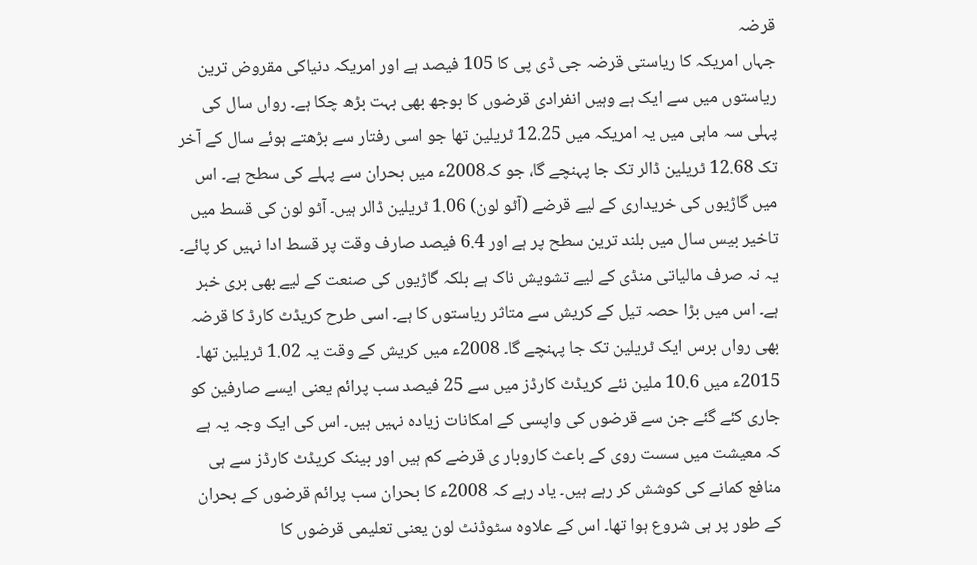قرضہ
جہاں امریکہ کا ریاستی قرضہ جی ڈی پی کا 105 فیصد ہے اور امریکہ دنیاکی مقروض ترین ریاستوں میں سے ایک ہے وہیں انفرادی قرضوں کا بوجھ بھی بہت بڑھ چکا ہے۔ رواں سال کی پہلی سہ ماہی میں یہ امریکہ میں 12.25 ٹریلین تھا جو اسی رفتار سے بڑھتے ہوئے سال کے آخر تک 12.68 ٹریلین ڈالر تک جا پہنچے گا، جو کہ2008ء میں بحران سے پہلے کی سطح ہے۔ اس میں گاڑیوں کی خریداری کے لیے قرضے (آٹو لون) 1.06 ٹریلین ڈالر ہیں۔ آٹو لون کی قسط میں تاخیر بیس سال میں بلند ترین سطح پر ہے اور 6.4 فیصد صارف وقت پر قسط ادا نہیں کر پائے۔ یہ نہ صرف مالیاتی منڈی کے لیے تشویش ناک ہے بلکہ گاڑیوں کی صنعت کے لیے بھی بری خبر ہے۔ اس میں بڑا حصہ تیل کے کریش سے متاثر ریاستوں کا ہے۔ اسی طرح کریڈٹ کارڈ کا قرضہ بھی رواں برس ایک ٹریلین تک جا پہنچے گا۔ 2008ء میں کریش کے وقت یہ 1.02 ٹریلین تھا۔ 2015ء میں 10.6 ملین نئے کریڈٹ کارڈز میں سے 25 فیصد سب پرائم یعنی ایسے صارفین کو جاری کئے گئے جن سے قرضوں کی واپسی کے امکانات زیادہ نہیں ہیں۔ اس کی ایک وجہ یہ ہے کہ معیشت میں سست روی کے باعث کاروبار ی قرضے کم ہیں اور بینک کریڈٹ کارڈز سے ہی منافع کمانے کی کوشش کر رہے ہیں۔ یاد رہے کہ 2008ء کا بحران سب پرائم قرضوں کے بحران کے طور پر ہی شروع ہوا تھا۔ اس کے علاوہ سٹوڈنٹ لون یعنی تعلیمی قرضوں کا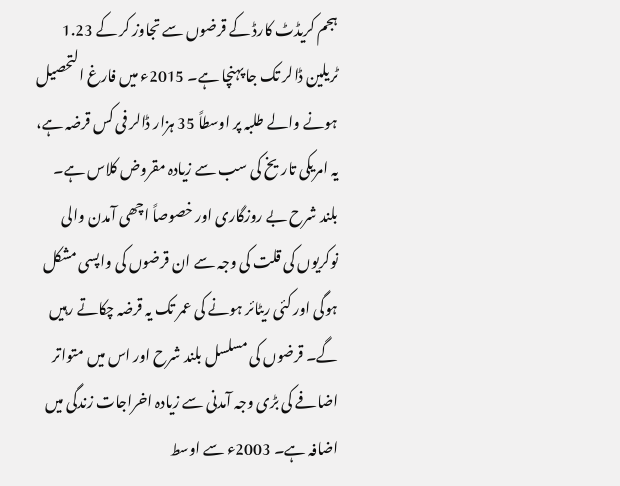ہجم کریڈٹ کارڈ کے قرضوں سے تجاوز کر کے 1.23 ٹریلین ڈالر تک جا پہنچا ہے۔ 2015ء میں فارغ التحصیل ہونے والے طلبہ پر اوسطاً 35 ہزار ڈالر فی کس قرضہ ہے، یہ امریکی تاریخ کی سب سے زیادہ مقروض کلاس ہے۔ بلند شرح بے روزگاری اور خصوصاً اچھی آمدن والی نوکریوں کی قلت کی وجہ سے ان قرضوں کی واپسی مشکل ہوگی اور کئی ریٹائر ہونے کی عمر تک یہ قرضہ چکاتے رہیں گے۔ قرضوں کی مسلسل بلند شرح اور اس میں متواتر اضافے کی بڑی وجہ آمدنی سے زیادہ اخراجات زندگی میں اضافہ ہے۔ 2003ء سے اوسط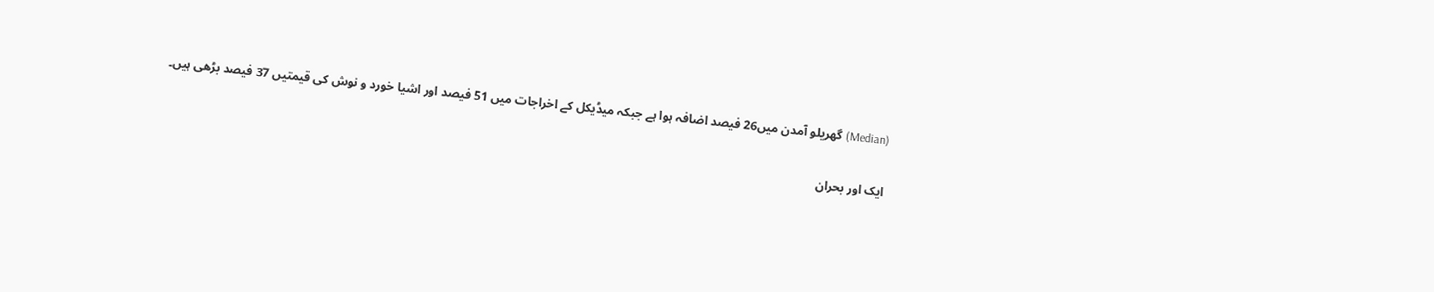(Median) گھریلو آمدن میں26 فیصد اضافہ ہوا ہے جبکہ میڈیکل کے اخراجات میں 51 فیصد اور اشیا خورد و نوش کی قیمتیں 37 فیصد بڑھی ہیں۔

ایک اور بحران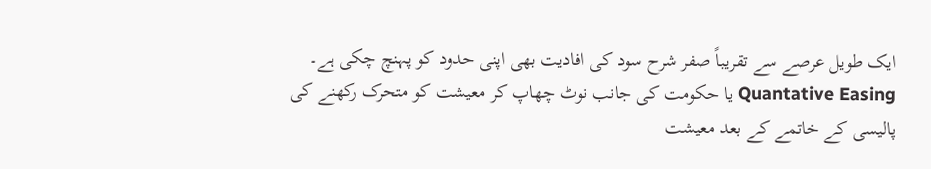ایک طویل عرصے سے تقریباً صفر شرح سود کی افادیت بھی اپنی حدود کو پہنچ چکی ہے۔ Quantative Easing یا حکومت کی جانب نوٹ چھاپ کر معیشت کو متحرک رکھنے کی پالیسی کے خاتمے کے بعد معیشت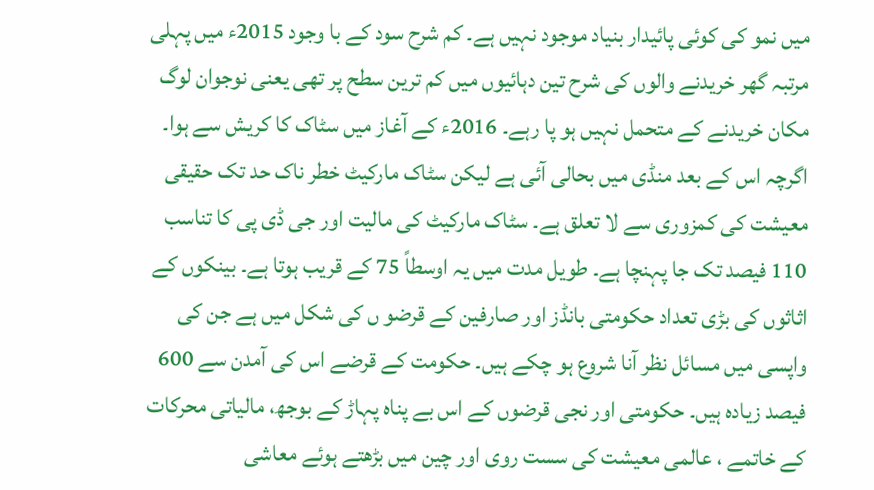میں نمو کی کوئی پائیدار بنیاد موجود نہیں ہے۔ کم شرح سود کے با وجود 2015ء میں پہلی مرتبہ گھر خریدنے والوں کی شرح تین دہائیوں میں کم ترین سطح پر تھی یعنی نوجوان لوگ مکان خریدنے کے متحمل نہیں ہو پا رہے۔ 2016ء کے آغاز میں سٹاک کا کریش سے ہوا۔ اگرچہ اس کے بعد منڈی میں بحالی آئی ہے لیکن سٹاک مارکیٹ خطر ناک حد تک حقیقی معیشت کی کمزوری سے لا تعلق ہے۔ سٹاک مارکیٹ کی مالیت اور جی ڈی پی کا تناسب 110 فیصد تک جا پہنچا ہے۔ طویل مدت میں یہ اوسطاً 75 کے قریب ہوتا ہے۔ بینکوں کے اثاثوں کی بڑی تعداد حکومتی بانڈز اور صارفین کے قرضو ں کی شکل میں ہے جن کی واپسی میں مسائل نظر آنا شروع ہو چکے ہیں۔ حکومت کے قرضے اس کی آمدن سے 600 فیصد زیادہ ہیں۔ حکومتی اور نجی قرضوں کے اس بے پناہ پہاڑ کے بوجھ، مالیاتی محرکات کے خاتمے ، عالمی معیشت کی سست روی اور چین میں بڑھتے ہوئے معاشی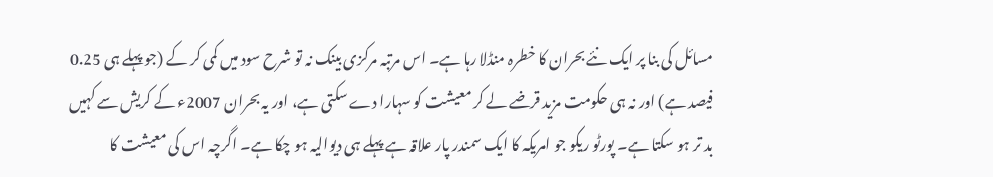مسائل کی بنا پر ایک نئے بحران کا خطرہ منڈلا رہا ہے۔ اس مرتبہ مرکزی بینک نہ تو شرح سود میں کمی کر کے (جو پہلے ہی 0.25 فیصد ہے) اور نہ ہی حکومت مزید قرضے لے کر معیشت کو سہارا دے سکتی ہے، اور یہ بحران 2007ء کے کریش سے کہیں بد تر ہو سکتا ہے۔ پورٹو ریکو جو امریکہ کا ایک سمندر پار علاقہ ہے پہلے ہی دیوالیہ ہو چکا ہے۔ اگرچہ اس کی معیشت کا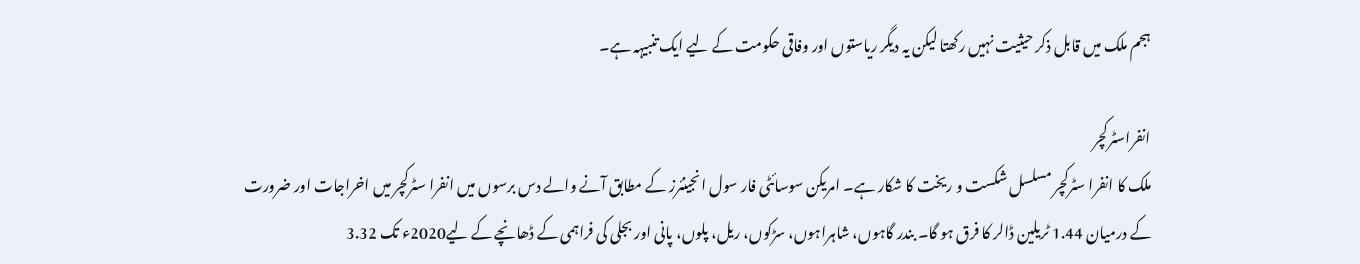ہجم ملک میں قابل ذکر حیثیت نہیں رکھتا لیکن یہ دیگر ریاستوں اور وفاقی حکومت کے لیے ایک تنبیہہ ہے۔

انفراسٹرکچر
ملک کا انفرا سٹرکچر مسلسل شکست و ریخت کا شکار ہے۔ امریکن سوسائٹی فار سول انجینئرز کے مطابق آنے والے دس برسوں میں انفرا سٹرکچر میں اخراجات اور ضرورت کے درمیان 1.44 ٹریلین ڈالر کا فرق ہو گا۔ بندر گاہوں، شاہراہوں، سڑکوں، ریل، پلوں، پانی اور بجلی کی فراہمی کے ڈھانچے کے لیے2020ء تک 3.32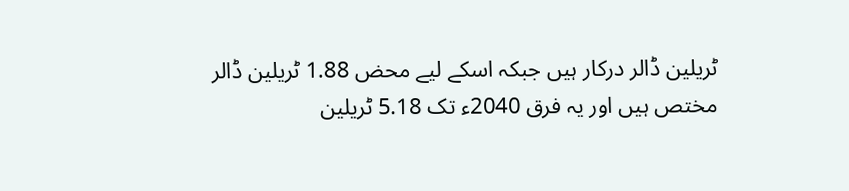ٹریلین ڈالر درکار ہیں جبکہ اسکے لیے محض 1.88 ٹریلین ڈالر مختص ہیں اور یہ فرق 2040ء تک 5.18 ٹریلین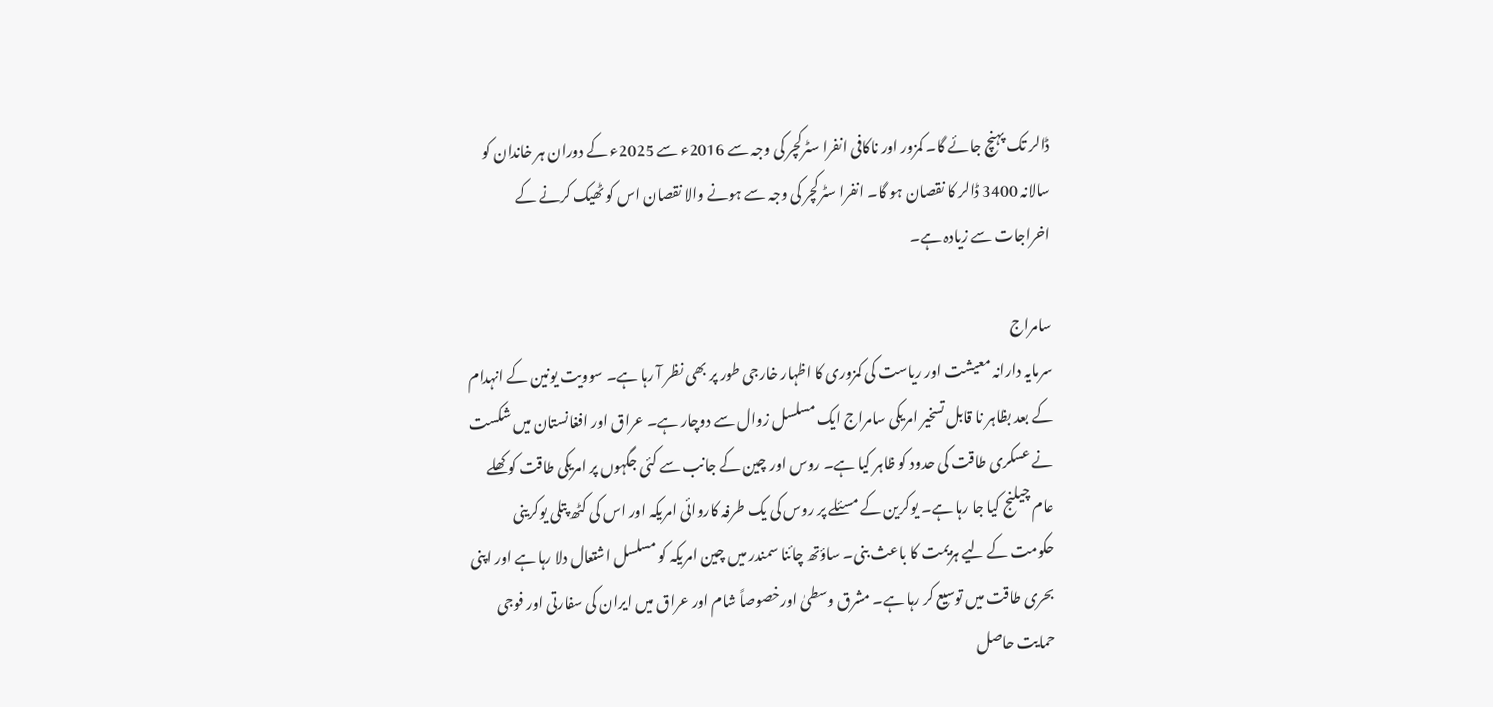ڈالر تک پہنچ جائے گا۔ کمزور اور ناکافی انفرا سٹرکچر کی وجہ سے 2016ء سے 2025ء کے دوران ہر خاندان کو سالانہ 3400 ڈالر کا نقصان ہو گا۔ انفرا سٹرکچر کی وجہ سے ہونے والا نقصان اس کو ٹھیک کرنے کے اخراجات سے زیادہ ہے۔

سامراج
سرمایہ دارانہ معیشت اور ریاست کی کمزوری کا اظہار خارجی طور پر بھی نظر آ رہا ہے۔ سوویت یونین کے انہدام کے بعد بظاہر نا قابل تسخیر امریکی سامراج ایک مسلسل زوال سے دوچار ہے۔ عراق اور افغانستان میں شکست نے عسکری طاقت کی حدود کو ظاہر کیا ہے۔ روس اور چین کے جانب سے کئی جگہوں پر امریکی طاقت کو کھلے عام چیلنج کیا جا رہا ہے۔ یوکرین کے مسئلے پر روس کی یک طرفہ کاروائی امریکہ اور اس کی کٹھ پتلی یوکرینی حکومت کے لیے ہزیمت کا باعث بنی۔ ساؤتھ چائنا سمندر میں چین امریکہ کو مسلسل اشتعال دلا رہا ہے اور اپنی بحری طاقت میں توسیع کر رہا ہے۔ مشرق وسطیٰ اورخصوصاً شام اور عراق میں ایران کی سفارتی اور فوجی حمایت حاصل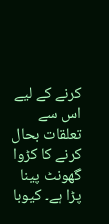کرنے کے لیے اس سے تعلقات بحال کرنے کا کڑوا گھونٹ پینا پڑا ہے۔ کیوبا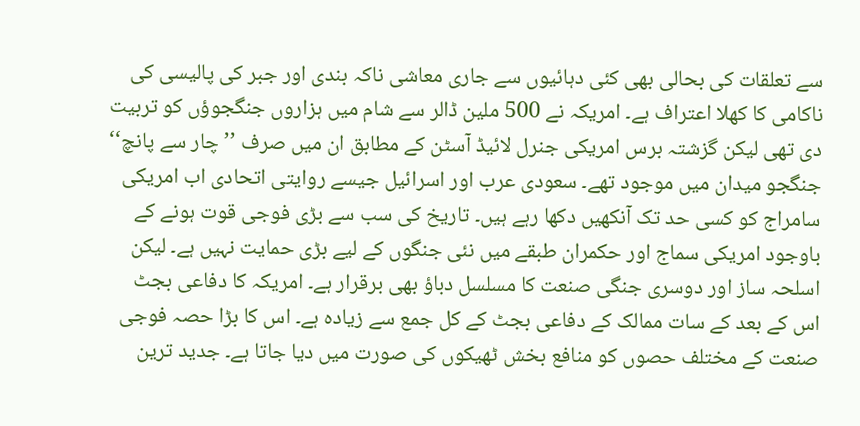سے تعلقات کی بحالی بھی کئی دہائیوں سے جاری معاشی ناکہ بندی اور جبر کی پالیسی کی ناکامی کا کھلا اعتراف ہے۔ امریکہ نے 500 ملین ڈالر سے شام میں ہزاروں جنگجوؤں کو تربیت دی تھی لیکن گزشتہ برس امریکی جنرل لائیڈ آسٹن کے مطابق ان میں صرف ’’چار سے پانچ‘‘ جنگجو میدان میں موجود تھے۔ سعودی عرب اور اسرائیل جیسے روایتی اتحادی اب امریکی سامراج کو کسی حد تک آنکھیں دکھا رہے ہیں۔ تاریخ کی سب سے بڑی فوجی قوت ہونے کے باوجود امریکی سماج اور حکمران طبقے میں نئی جنگوں کے لیے بڑی حمایت نہیں ہے۔ لیکن اسلحہ ساز اور دوسری جنگی صنعت کا مسلسل دباؤ بھی برقرار ہے۔ امریکہ کا دفاعی بجٹ اس کے بعد کے سات ممالک کے دفاعی بجٹ کے کل جمع سے زیادہ ہے۔ اس کا بڑا حصہ فوجی صنعت کے مختلف حصوں کو منافع بخش ٹھیکوں کی صورت میں دیا جاتا ہے۔ جدید ترین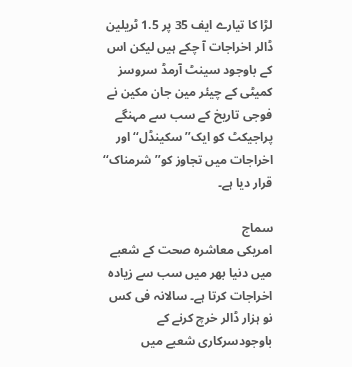لڑا کا تیارے ایف 35 پر 1.5 ٹریلین ڈالر اخراجات آ چکے ہیں لیکن اس کے باوجود سینٹ آرمڈ سروسز کمیٹی کے چیئر مین جان مکین نے فوجی تاریخ کے سب سے مہنگے پراجیکٹ کو ایک’’سکینڈل‘‘ اور اخراجات میں تجاوز کو’’شرمناک‘‘ قرار دیا ہے۔

سماج
امریکی معاشرہ صحت کے شعبے میں دنیا بھر میں سب سے زیادہ اخراجات کرتا ہے۔ سالانہ فی کس نو ہزار ڈالر خرچ کرنے کے باوجودسرکاری شعبے میں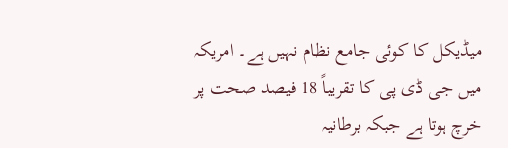میڈیکل کا کوئی جامع نظام نہیں ہے۔ امریکہ میں جی ڈی پی کا تقریباً 18 فیصد صحت پر خرچ ہوتا ہے جبکہ برطانیہ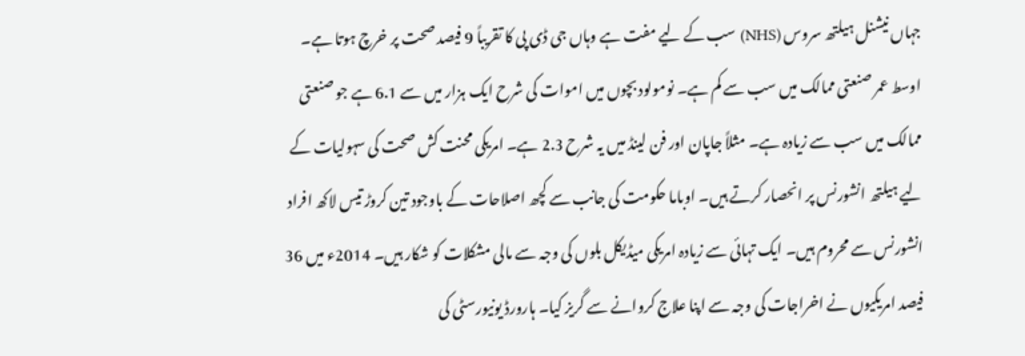جہاں نیشنل ہیلتھ سروس (NHS) سب کے لیے مفت ہے وہاں جی ڈی پی کا تقریباً 9 فیصد صحت پر خرچ ہوتا ہے۔ اوسط عمر صنعتی ممالک میں سب سے کم ہے۔ نومولود بچوں میں اموات کی شرح ایک ہزار میں سے 6.1 ہے جو صنعتی ممالک میں سب سے زیادہ ہے۔ مثلاً جاپان اور فن لینڈ میں یہ شرح 2.3 ہے۔ امریکی محنت کش صحت کی سہولیات کے لیے ہیلتھ انشورنس پر انحصار کرتے ہیں۔ اوباما حکومت کی جانب سے کچھ اصلاحات کے باوجود تین کروڑ تیس لاکھ افراد انشورنس سے محروم ہیں۔ ایک تہائی سے زیادہ امریکی میڈیکل بلوں کی وجہ سے مالی مشکلات کو شکار ہیں۔ 2014ء میں 36 فیصد امریکیوں نے اخراجات کی وجہ سے اپنا علاج کروانے سے گریز کیا۔ ہارورڈ یونیورسٹی کی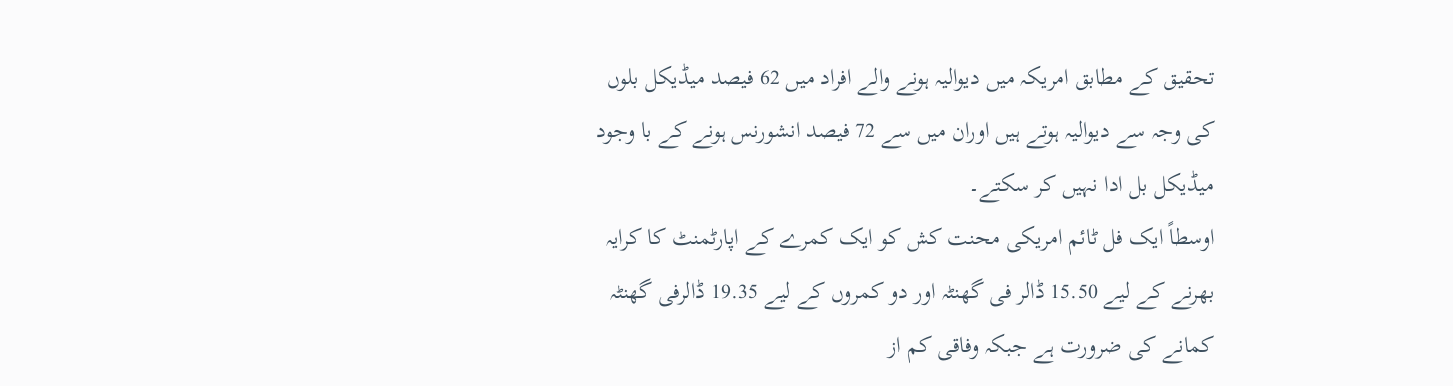تحقیق کے مطابق امریکہ میں دیوالیہ ہونے والے افراد میں 62 فیصد میڈیکل بلوں کی وجہ سے دیوالیہ ہوتے ہیں اوران میں سے 72 فیصد انشورنس ہونے کے با وجود میڈیکل بل ادا نہیں کر سکتے۔
اوسطاً ایک فل ٹائم امریکی محنت کش کو ایک کمرے کے اپارٹمنٹ کا کرایہ بھرنے کے لیے 15.50 ڈالر فی گھنٹہ اور دو کمروں کے لیے 19.35 ڈالرفی گھنٹہ کمانے کی ضرورت ہے جبکہ وفاقی کم از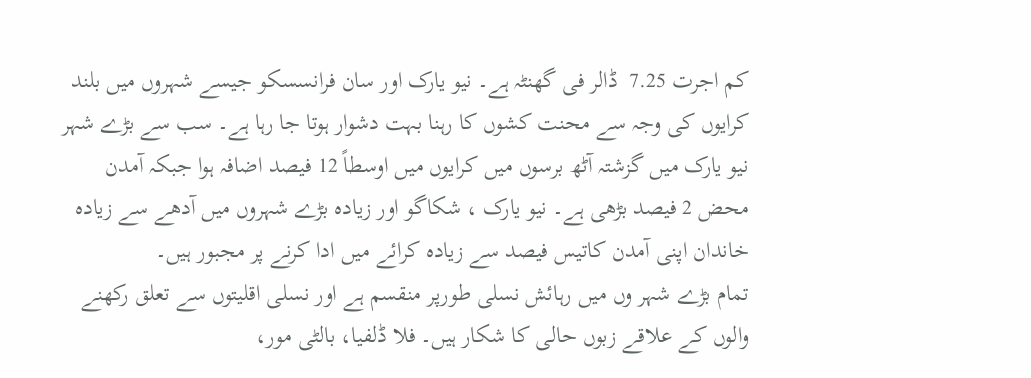کم اجرت 7.25  ڈالر فی گھنٹہ ہے۔ نیو یارک اور سان فرانسسکو جیسے شہروں میں بلند کرایوں کی وجہ سے محنت کشوں کا رہنا بہت دشوار ہوتا جا رہا ہے۔ سب سے بڑے شہر نیو یارک میں گزشتہ آٹھ برسوں میں کرایوں میں اوسطاً 12 فیصد اضافہ ہوا جبکہ آمدن محض 2 فیصد بڑھی ہے۔ نیو یارک ، شکاگو اور زیادہ بڑے شہروں میں آدھے سے زیادہ خاندان اپنی آمدن کاتیس فیصد سے زیادہ کرائے میں ادا کرنے پر مجبور ہیں۔
تمام بڑے شہر وں میں رہائش نسلی طورپر منقسم ہے اور نسلی اقلیتوں سے تعلق رکھنے والوں کے علاقے زبوں حالی کا شکار ہیں۔ فلا ڈلفیا، بالٹی مور،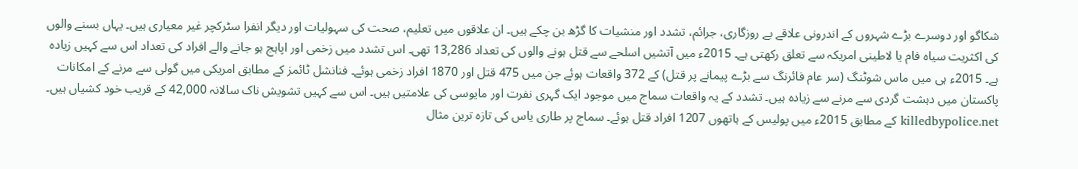شکاگو اور دوسرے بڑے شہروں کے اندرونی علاقے بے روزگاری، جرائم، تشدد اور منشیات کا گڑھ بن چکے ہیں۔ ان علاقوں میں تعلیم، صحت کی سہولیات اور دیگر انفرا سٹرکچر غیر معیاری ہیں۔ یہاں بسنے والوں کی اکثریت سیاہ فام یا لاطینی امریکہ سے تعلق رکھتی ہے۔ 2015ء میں آتشیں اسلحے سے قتل ہونے والوں کی تعداد 13,286 تھی۔ اس تشدد میں زخمی اور اپاہج ہو جانے والے افراد کی تعداد اس سے کہیں زیادہ ہے۔ 2015ء ہی میں ماس شوٹنگ (سر عام فائرنگ سے بڑے پیمانے پر قتل) کے 372 واقعات ہوئے جن میں 475 قتل اور 1870 افراد زخمی ہوئے۔ فنانشل ٹائمز کے مطابق امریکی میں گولی سے مرنے کے امکانات پاکستان میں دہشت گردی سے مرنے سے زیادہ ہیں۔ تشدد کے یہ واقعات سماج میں موجود ایک گہری نفرت اور مایوسی کی علامتیں ہیں۔ اس سے کہیں تشویش ناک سالانہ 42,000 کے قریب خود کشیاں ہیں۔ killedbypolice.net کے مطابق 2015ء میں پولیس کے ہاتھوں 1207 افراد قتل ہوئے۔ سماج پر طاری یاس کی تازہ ترین مثال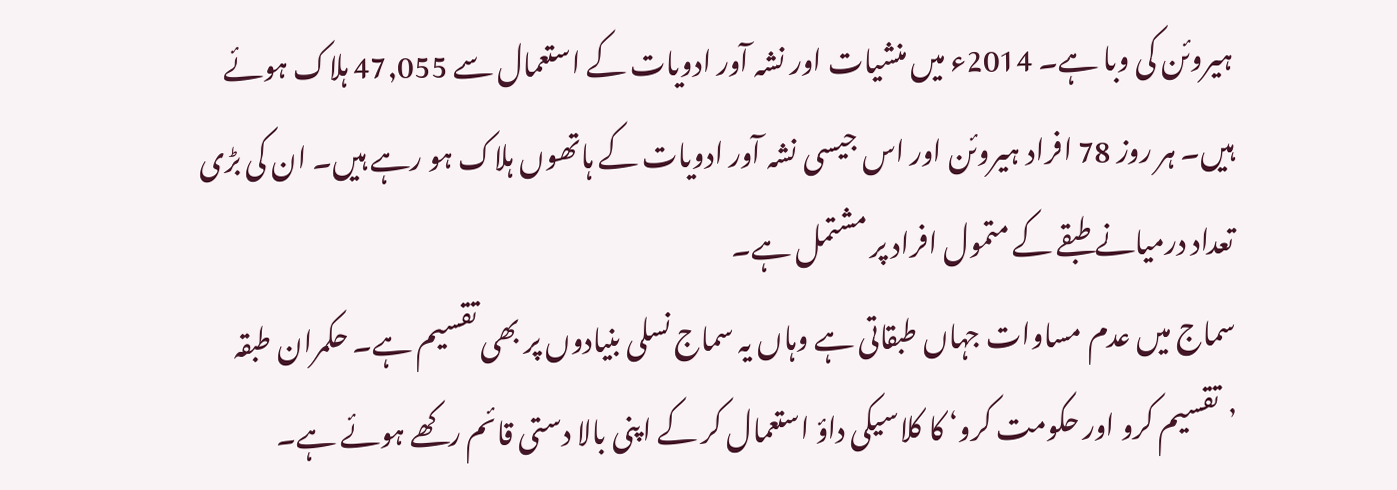ہیروئن کی وبا ہے۔ 2014ء میں منشیات اور نشہ آور ادویات کے استعمال سے 47,055 ہلاک ہوئے ہیں۔ ہر روز 78 افراد ہیروئن اور اس جیسی نشہ آور ادویات کے ہاتھوں ہلاک ہو رہے ہیں۔ ان کی بڑی تعداد درمیانے طبقے کے متمول افراد پر مشتمل ہے۔
سماج میں عدم مساوات جہاں طبقاتی ہے وہاں یہ سماج نسلی بنیادوں پر بھی تقسیم ہے۔ حکمران طبقہ ’تقسیم کرو اور حکومت کرو‘ کا کلاسیکی داؤ استعمال کر کے اپنی بالا دستی قائم رکھے ہوئے ہے۔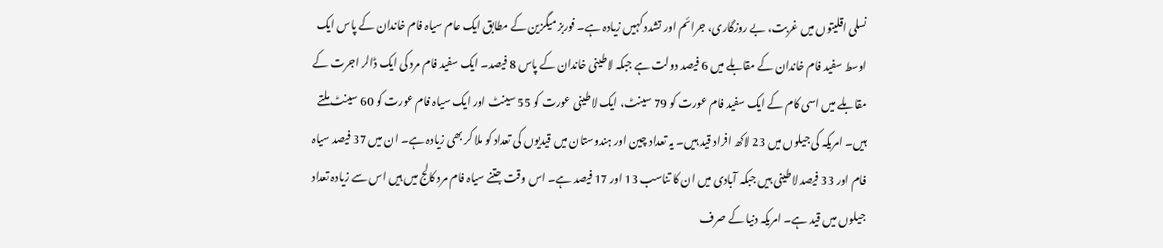نسلی اقلیتوں میں غربت، بے روزگاری، جرائم اور تشدد کہیں زیادہ ہے۔ فوربز میگزین کے مطابق ایک عام سیاہ فام خاندان کے پاس ایک اوسط سفید فام خاندان کے مقابلے میں 6 فیصد دولت ہے جبکہ لاطینی خاندان کے پاس 8 فیصد۔ ایک سفید فام مرد کی ایک ڈالر اجرت کے مقابلے میں اسی کام کے ایک سفید فام عورت کو 79 سینٹ، ایک لاطینی عورت کو 55 سینٹ اور ایک سیاہ فام عورت کو 60 سینٹ ملتے ہیں۔ امریکہ کی جیلوں میں 23 لاکھ افراد قید ہیں۔ یہ تعداد چین اور ہندوستان میں قیدیوں کی تعداد کو ملا کر بھی زیادہ ہے۔ ان میں 37 فیصد سیاہ فام اور 33 فیصد لاطینی ہیں جبکہ آبادی میں ان کا تناسب 13 اور 17 فیصد ہے۔ اس وقت جتنے سیاہ فام مرد کالج میں ہیں اس سے زیادہ تعداد جیلوں میں قید ہے۔ امریکہ دنیا کے صرف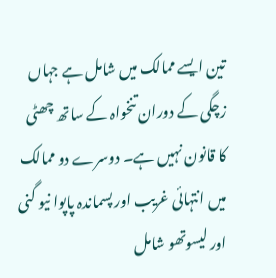تین ایسے ممالک میں شامل ہے جہاں زچگی کے دوران تنخواہ کے ساتھ چھٹی کا قانون نہیں ہے۔ دوسرے دو ممالک میں انتہائی غریب اور پسماندہ پاپوا نیو گنی اور لیسوتھو شامل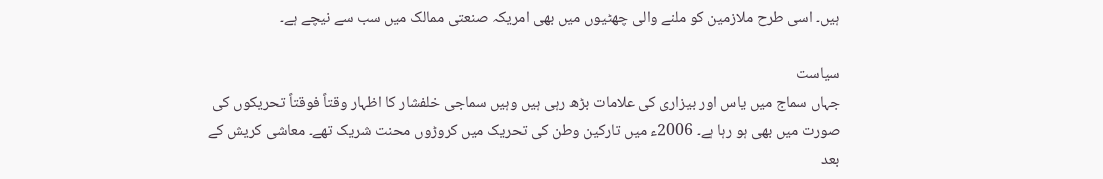ہیں۔ اسی طرح ملازمین کو ملنے والی چھٹیوں میں بھی امریکہ صنعتی ممالک میں سب سے نیچے ہے۔

سیاست
جہاں سماج میں یاس اور بیزاری کی علامات بڑھ رہی ہیں وہیں سماجی خلفشار کا اظہار وقتاً فوقتاً تحریکوں کی صورت میں بھی ہو رہا ہے۔ 2006ء میں تارکین وطن کی تحریک میں کروڑوں محنت شریک تھے۔ معاشی کریش کے بعد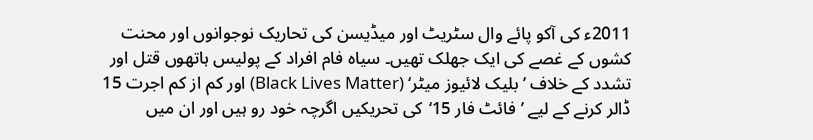2011ء کی آکو پائے وال سٹریٹ اور میڈیسن کی تحاریک نوجوانوں اور محنت کشوں کے غصے کی ایک جھلک تھیں۔ سیاہ فام افراد کے پولیس ہاتھوں قتل اور تشدد کے خلاف ’بلیک لائیوز میٹر‘ (Black Lives Matter) اور کم از کم اجرت 15 ڈالر کرنے کے لیے ’فائٹ فار 15‘کی تحریکیں اگرچہ خود رو ہیں اور ان میں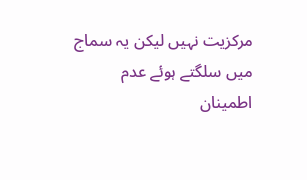مرکزیت نہیں لیکن یہ سماج میں سلگتے ہوئے عدم اطمینان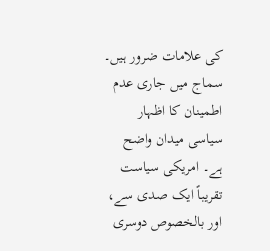کی علامات ضرور ہیں۔
سماج میں جاری عدم اطمینان کا اظہار سیاسی میدان واضح ہے۔ امریکی سیاست تقریباً ایک صدی سے، اور بالخصوص دوسری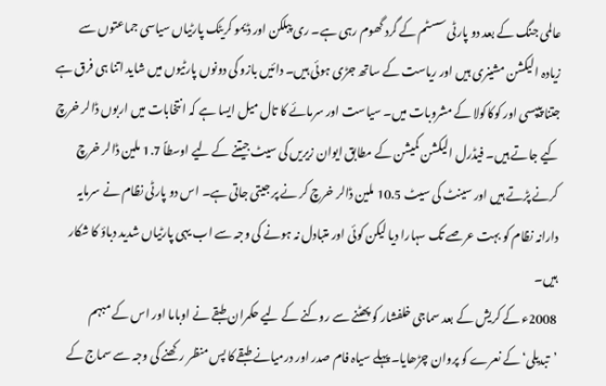عالمی جنگ کے بعد دو پارٹی سسٹم کے گرد گھوم رہی ہے۔ ری پبلکن اور ڈیمو کریٹک پارٹیاں سیاسی جماعتوں سے زیادہ الیکشن مشینری ہیں اور ریاست کے ساتھ جڑی ہوئی ہیں۔ دائیں بازو کی دونوں پارٹیوں میں شاید اتنا ہی فرق ہے جتنا پیپسی اور کوکاکولا کے مشروبات میں۔ سیاست اور سرمائے کا تال میل ایسا ہے کہ انتخابات میں اربوں ڈالر خرچ کیے جاتے ہیں۔ فیڈرل الیکشن کمیشن کے مطابق ایوان زیریں کی سیٹ جیتنے کے لیے اوسطاً 1.7 ملین ڈالر خرچ کرنے پڑتے ہیں اور سینٹ کی سیٹ 10.5 ملین ڈالر خرچ کر نے پر جیتی جاتی ہے۔ اس دو پارٹی نظام نے سرمایہ دارانہ نظام کو بہت عرصے تک سہارا دیا لیکن کوئی اور متبادل نہ ہونے کی وجہ سے اب یہی پارٹیاں شدید دباؤ کا شکار ہیں۔
2008ء کے کریش کے بعد سماجی خلفشار کو پھٹنے سے روکنے کے لیے حکمران طبقے نے اوباما اور اس کے مبہم ’تبدیلی‘ کے نعرے کو پروان چڑھایا۔ پہلے سیاہ فام صدر اور درمیانے طبقے کا پس منظر رکھنے کی وجہ سے سماج کے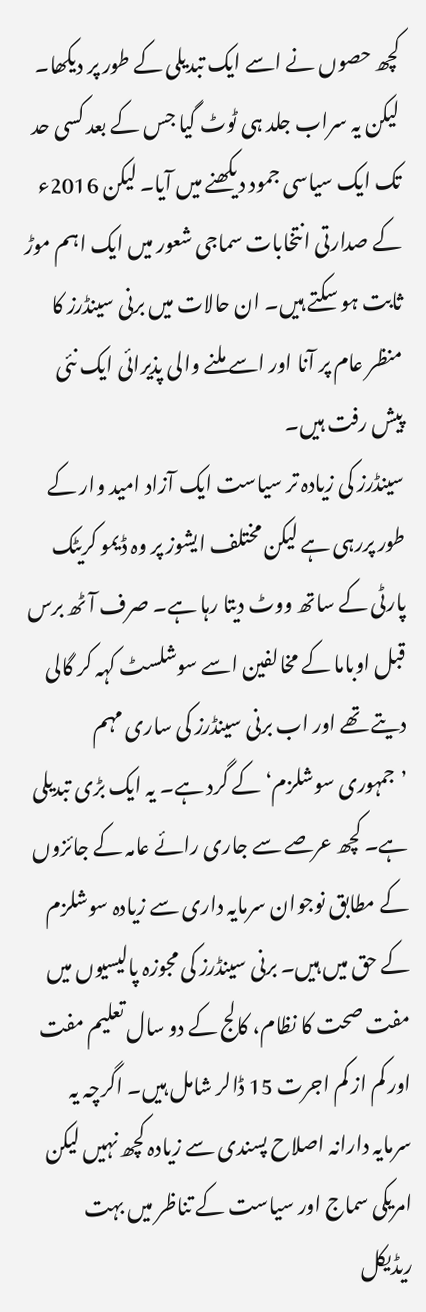کچھ حصوں نے اسے ایک تبدیلی کے طور پر دیکھا۔ لیکن یہ سراب جلد ہی ٹوٹ گیا جس کے بعد کسی حد تک ایک سیاسی جمود دیکھنے میں آیا۔ لیکن 2016ء کے صدارتی انتخابات سماجی شعور میں ایک اہم موڑ ثابت ہو سکتے ہیں۔ ان حالات میں برنی سینڈرز کا منظر عام پر آنا اور اسے ملنے والی پذیرائی ایک نئی پیش رفت ہیں۔
سینڈرز کی زیادہ تر سیاست ایک آزاد امید وار کے طور پررہی ہے لیکن مختلف ایشوز پر وہ ڈیمو کریٹک پارٹی کے ساتھ ووٹ دیتا رہا ہے۔ صرف آٹھ برس قبل اوباما کے مخالفین اسے سوشلسٹ کہہ کر گالی دیتے تھے اور اب برنی سینڈرز کی ساری مہم ’جمہوری سوشلزم‘ کے گرد ہے۔ یہ ایک بڑی تبدیلی ہے۔ کچھ عرصے سے جاری رائے عامہ کے جائزوں کے مطابق نوجوان سرمایہ داری سے زیادہ سوشلزم کے حق میں ہیں۔ برنی سینڈرز کی مجوزہ پالیسیوں میں مفت صحت کا نظام، کالج کے دو سال تعلیم مفت اور کم از کم اجرت 15 ڈالر شامل ہیں۔ اگرچہ یہ سرمایہ دارانہ اصلاح پسندی سے زیادہ کچھ نہیں لیکن امریکی سماج اور سیاست کے تناظر میں بہت ریڈیکل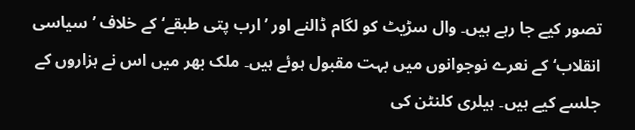تصور کیے جا رہے ہیں۔ وال سڑیٹ کو لگام ڈالنے اور ’ارب پتی طبقے‘ کے خلاف ’سیاسی انقلاب‘ کے نعرے نوجوانوں میں بہت مقبول ہوئے ہیں۔ ملک بھر میں اس نے ہزاروں کے جلسے کیے ہیں۔ ہیلری کلنٹن کی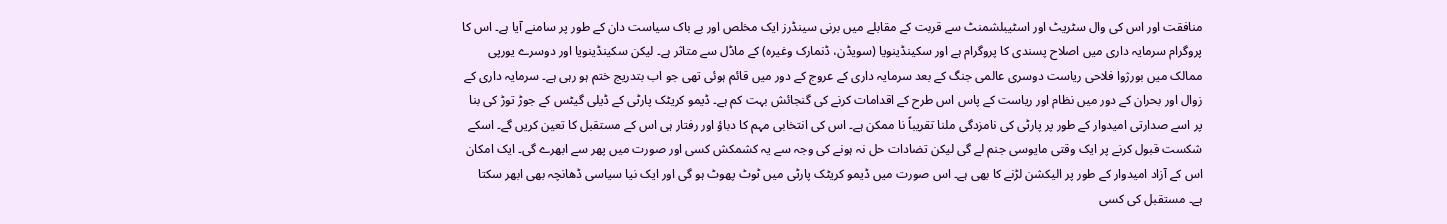منافقت اور اس کی وال سٹریٹ اور اسٹیبلشمنٹ سے قربت کے مقابلے میں برنی سینڈرز ایک مخلص اور بے باک سیاست دان کے طور پر سامنے آیا ہے۔ اس کا پروگرام سرمایہ داری میں اصلاح پسندی کا پروگرام ہے اور سکینڈینویا (سویڈن، ڈنمارک وغیرہ) کے ماڈل سے متاثر ہے۔ لیکن سکینڈینویا اور دوسرے یورپی ممالک میں بورژوا فلاحی ریاست دوسری عالمی جنگ کے بعد سرمایہ داری کے عروج کے دور میں قائم ہوئی تھی جو اب بتدریج ختم ہو رہی ہے۔ سرمایہ داری کے زوال اور بحران کے دور میں نظام اور ریاست کے پاس اس طرح کے اقدامات کرنے کی گنجائش بہت کم ہے۔ ڈیمو کریٹک پارٹی کے ڈیلی گیٹس کے جوڑ توڑ کی بنا پر اسے صدارتی امیدوار کے طور پر پارٹی کی نامزدگی ملنا تقریباً نا ممکن ہے۔ اس کی انتخابی مہم کا دباؤ اور رفتار ہی اس کے مستقبل کا تعین کریں گے۔ اسکے شکست قبول کرنے پر ایک وقتی مایوسی جنم لے گی لیکن تضادات حل نہ ہونے کی وجہ سے یہ کشمکش کسی اور صورت میں پھر سے ابھرے گی۔ ایک امکان اس کے آزاد امیدوار کے طور پر الیکشن لڑنے کا بھی ہے۔ اس صورت میں ڈیمو کریٹک پارٹی میں ٹوٹ پھوٹ ہو گی اور ایک نیا سیاسی ڈھانچہ بھی ابھر سکتا ہے۔ مستقبل کی کسی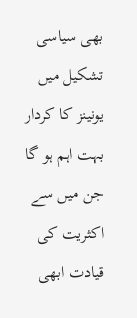بھی سیاسی تشکیل میں یونینز کا کردار بہت اہم ہو گا جن میں سے اکثریت کی قیادت ابھی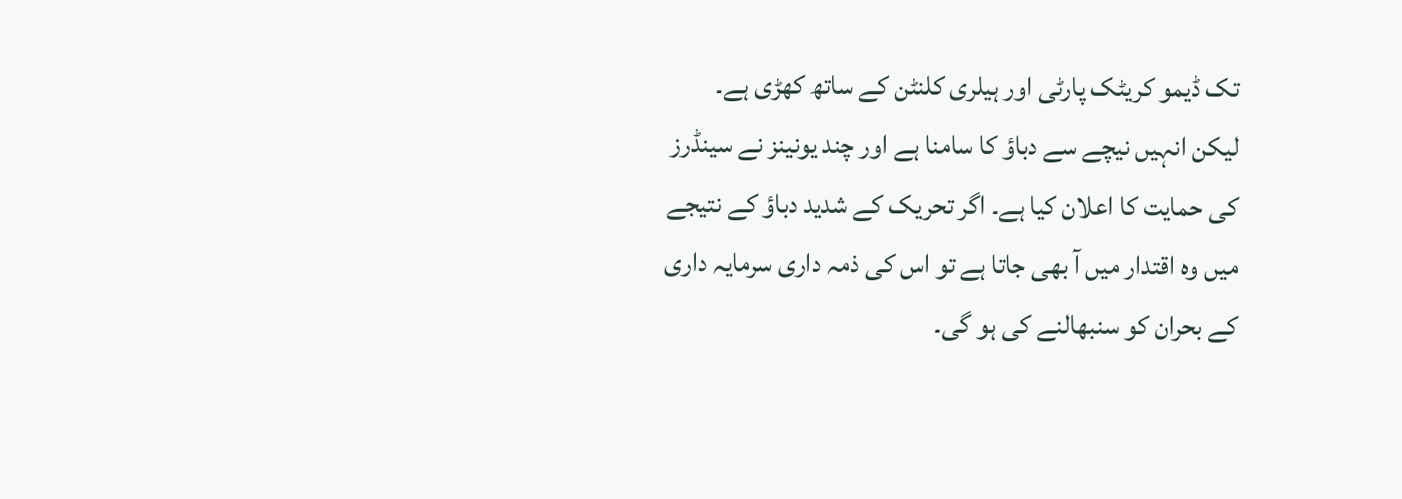تک ڈیمو کریٹک پارٹی اور ہیلری کلنٹن کے ساتھ کھڑی ہے۔ لیکن انہیں نیچے سے دباؤ کا سامنا ہے اور چند یونینز نے سینڈرز کی حمایت کا اعلان کیا ہے۔ اگر تحریک کے شدید دباؤ کے نتیجے میں وہ اقتدار میں آ بھی جاتا ہے تو اس کی ذمہ داری سرمایہ داری کے بحران کو سنبھالنے کی ہو گی۔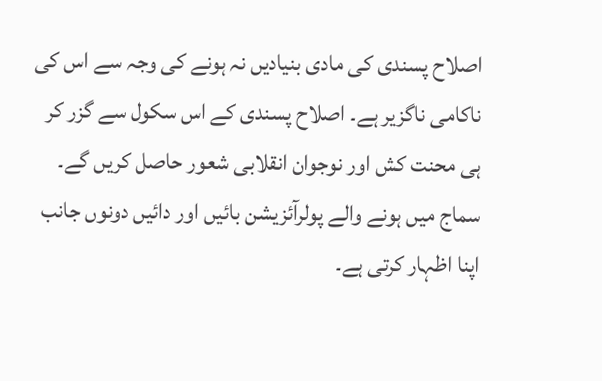اصلاح پسندی کی مادی بنیادیں نہ ہونے کی وجہ سے اس کی ناکامی ناگزیر ہے۔ اصلاح پسندی کے اس سکول سے گزر کر ہی محنت کش اور نوجوان انقلابی شعور حاصل کریں گے۔
سماج میں ہونے والے پولرآئزیشن بائیں اور دائیں دونوں جانب اپنا اظہار کرتی ہے۔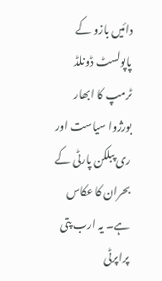دائیں بازو کے پاپولسٹ ڈونلڈ ٹرمپ کا ابھار بورژوا سیاست اور ری پبلکن پارٹی کے بحران کا عکاس ہے۔ یہ ارب پتی پراپرٹی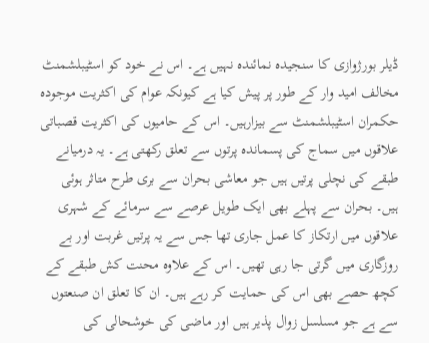ڈیلر بورژوازی کا سنجیدہ نمائندہ نہیں ہے۔ اس نے خود کو اسٹیبلشمنٹ مخالف امید وار کے طور پر پیش کیا ہے کیونکہ عوام کی اکثریت موجودہ حکمران اسٹیبلشمنٹ سے بیزارہیں۔ اس کے حامیوں کی اکثریت قصباتی علاقوں میں سماج کی پسماندہ پرتوں سے تعلق رکھتی ہے۔ یہ درمیانے طبقے کی نچلی پرتیں ہیں جو معاشی بحران سے بری طرح متاثر ہوئی ہیں۔ بحران سے پہلے بھی ایک طویل عرصے سے سرمائے کے شہری علاقوں میں ارتکاز کا عمل جاری تھا جس سے یہ پرتیں غربت اور بے روزگاری میں گرتی جا رہی تھیں۔ اس کے علاوہ محنت کش طبقے کے کچھ حصے بھی اس کی حمایت کر رہے ہیں۔ ان کا تعلق ان صنعتوں سے ہے جو مسلسل زوال پذیر ہیں اور ماضی کی خوشحالی کی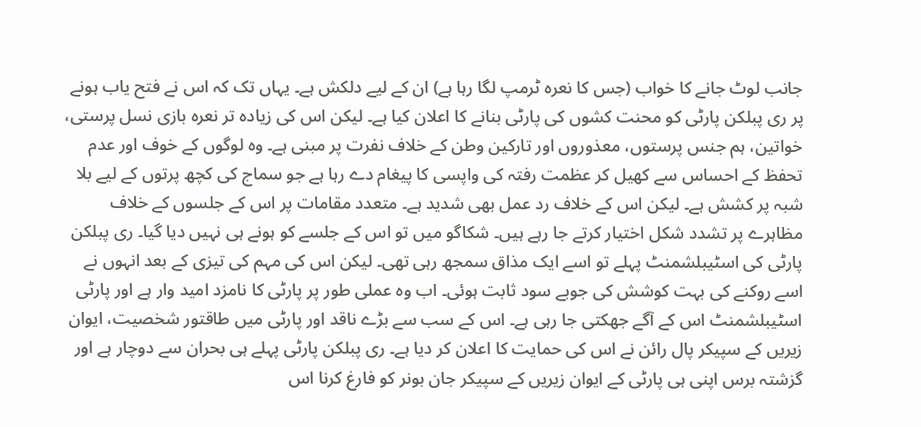جانب لوٹ جانے کا خواب (جس کا نعرہ ٹرمپ لگا رہا ہے) ان کے لیے دلکش ہے۔ یہاں تک کہ اس نے فتح یاب ہونے پر ری پبلکن پارٹی کو محنت کشوں کی پارٹی بنانے کا اعلان کیا ہے۔ لیکن اس کی زیادہ تر نعرہ بازی نسل پرستی، خواتین، ہم جنس پرستوں، معذوروں اور تارکین وطن کے خلاف نفرت پر مبنی ہے۔ وہ لوگوں کے خوف اور عدم تحفظ کے احساس سے کھیل کر عظمت رفتہ کی واپسی کا پیغام دے رہا ہے جو سماج کی کچھ پرتوں کے لیے بلا شبہ پر کشش ہے۔ لیکن اس کے خلاف رد عمل بھی شدید ہے۔ متعدد مقامات پر اس کے جلسوں کے خلاف مظاہرے پر تشدد شکل اختیار کرتے جا رہے ہیں۔ شکاگو میں تو اس کے جلسے کو ہونے ہی نہیں دیا گیا۔ ری پبلکن پارٹی کی اسٹیبلشمنٹ پہلے تو اسے ایک مذاق سمجھ رہی تھی۔ لیکن اس کی مہم کی تیزی کے بعد انہوں نے اسے روکنے کی بہت کوشش کی جوبے سود ثابت ہوئی۔ اب وہ عملی طور پر پارٹی کا نامزد امید وار ہے اور پارٹی اسٹیبلشمنٹ اس کے آگے جھکتی جا رہی ہے۔ اس کے سب سے بڑے ناقد اور پارٹی میں طاقتور شخصیت، ایوان زیریں کے سپیکر پال رائن نے اس کی حمایت کا اعلان کر دیا ہے۔ ری پبلکن پارٹی پہلے ہی بحران سے دوچار ہے اور گزشتہ برس اپنی ہی پارٹی کے ایوان زیریں کے سپیکر جان بونر کو فارغ کرنا اس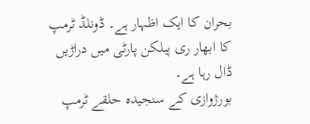بحران کا ایک اظہار ہے۔ ڈونلڈ ٹرمپ کا ابھار ری پبلکن پارٹی میں دراڑیں ڈال رہا ہے۔
بورژوازی کے سنجیدہ حلقے ٹرمپ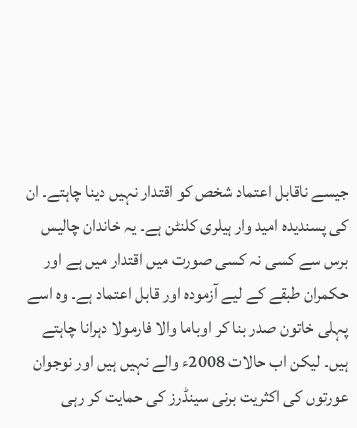جیسے ناقابل اعتماد شخص کو اقتدار نہیں دینا چاہتے۔ ان کی پسندیدہ امید وار ہیلری کلنٹن ہے۔ یہ خاندان چالیس برس سے کسی نہ کسی صورت میں اقتدار میں ہے اور حکمران طبقے کے لیے آزمودہ اور قابل اعتماد ہے۔ وہ اسے پہلی خاتون صدر بنا کر اوباما والا فارمولا دہرانا چاہتے ہیں۔ لیکن اب حالات 2008ء والے نہیں ہیں اور نوجوان عورتوں کی اکثریت برنی سینڈرز کی حمایت کر رہی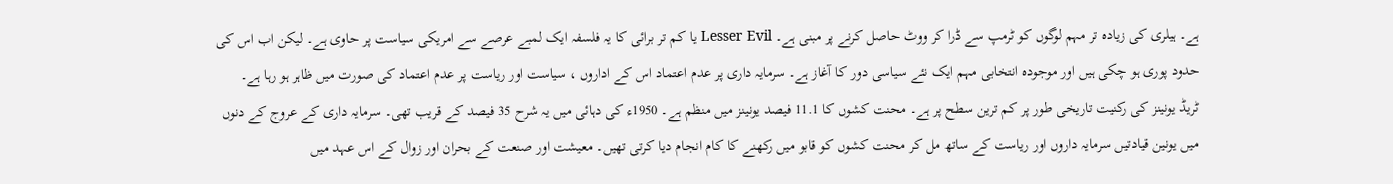ہے۔ ہیلری کی زیادہ تر مہم لوگوں کو ٹرمپ سے ڈرا کر ووٹ حاصل کرنے پر مبنی ہے۔ Lesser Evil یا کم تر برائی کا یہ فلسفہ ایک لمبے عرصے سے امریکی سیاست پر حاوی ہے۔ لیکن اب اس کی حدود پوری ہو چکی ہیں اور موجودہ انتخابی مہم ایک نئے سیاسی دور کا آغاز ہے۔ سرمایہ داری پر عدم اعتماد اس کے اداروں ، سیاست اور ریاست پر عدم اعتماد کی صورت میں ظاہر ہو رہا ہے۔
ٹریڈ یونینز کی رکنیت تاریخی طور پر کم ترین سطح پر ہے۔ محنت کشوں کا 11.1 فیصد یونینز میں منظم ہے۔ 1950ء کی دہائی میں یہ شرح 35 فیصد کے قریب تھی۔ سرمایہ داری کے عروج کے دنوں میں یونین قیادتیں سرمایہ داروں اور ریاست کے ساتھ مل کر محنت کشوں کو قابو میں رکھنے کا کام انجام دیا کرتی تھیں۔ معیشت اور صنعت کے بحران اور زوال کے اس عہد میں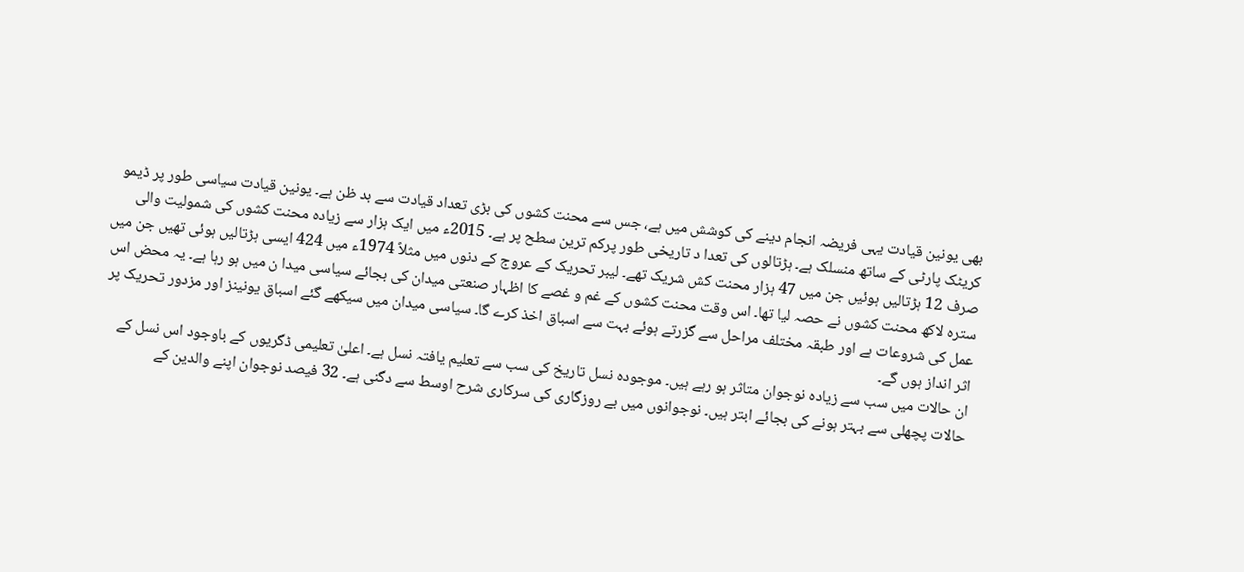بھی یونین قیادت یہی فریضہ انجام دینے کی کوشش میں ہے، جس سے محنت کشوں کی بڑی تعداد قیادت سے بد ظن ہے۔ یونین قیادت سیاسی طور پر ڈیمو کریٹک پارٹی کے ساتھ منسلک ہے۔ ہڑتالوں کی تعدا د تاریخی طور پرکم ترین سطح پر ہے۔ 2015ء میں ایک ہزار سے زیادہ محنت کشوں کی شمولیت والی صرف 12 ہڑتالیں ہوئیں جن میں 47 ہزار محنت کش شریک تھے۔ لیبر تحریک کے عروج کے دنوں میں مثلاً 1974ء میں 424 ایسی ہڑتالیں ہوئی تھیں جن میں سترہ لاکھ محنت کشوں نے حصہ لیا تھا۔ اس وقت محنت کشوں کے غم و غصے کا اظہار صنعتی میدان کی بجائے سیاسی میدا ن میں ہو رہا ہے۔ یہ محض اس عمل کی شروعات ہے اور طبقہ مختلف مراحل سے گزرتے ہوئے بہت سے اسباق اخذ کرے گا۔ سیاسی میدان میں سیکھے گئے اسباق یونینز اور مزدور تحریک پر اثر انداز ہوں گے۔
ان حالات میں سب سے زیادہ نوجوان متاثر ہو رہے ہیں۔ موجودہ نسل تاریخ کی سب سے تعلیم یافتہ نسل ہے۔ اعلیٰ تعلیمی ڈگریوں کے باوجود اس نسل کے حالات پچھلی سے بہتر ہونے کی بجائے ابتر ہیں۔ نوجوانوں میں بے روزگاری کی سرکاری شرح اوسط سے دگنی ہے۔ 32 فیصد نوجوان اپنے والدین کے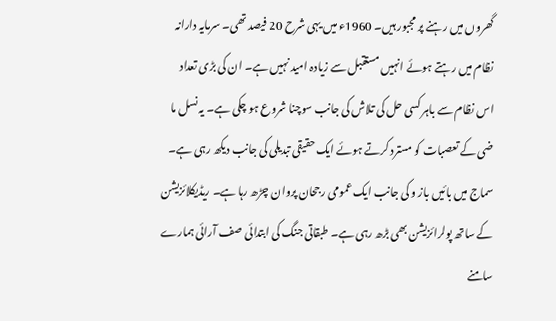گھروں میں رہنے پر مجبور ہیں۔ 1960ء میں یہی شرح 20 فیصد تھی۔ سرمایہ دارانہ نظام میں رہتے ہوئے انہیں مستقبل سے زیادہ امید نہیں ہے۔ ان کی بڑی تعداد اس نظام سے باہر کسی حل کی تلاش کی جانب سوچنا شروع ہو چکی ہے۔ یہ نسل ما ضی کے تعصبات کو مسترد کرتے ہوئے ایک حقیقی تبدیلی کی جانب دیکھ رہی ہے۔ سماج میں بائیں باز و کی جانب ایک عمومی رجحان پروان چڑھ رہا ہے۔ ریڈیکلائزیشن کے ساتھ پولرائزیشن بھی بڑھ رہی ہے۔ طبقاتی جنگ کی ابتدائی صف آرائی ہمارے سامنے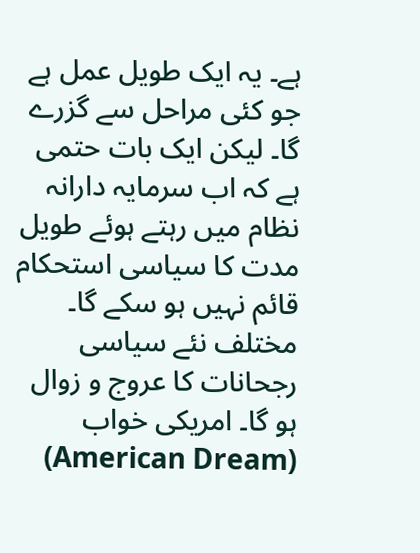ہے۔ یہ ایک طویل عمل ہے جو کئی مراحل سے گزرے گا۔ لیکن ایک بات حتمی ہے کہ اب سرمایہ دارانہ نظام میں رہتے ہوئے طویل مدت کا سیاسی استحکام قائم نہیں ہو سکے گا۔ مختلف نئے سیاسی رجحانات کا عروج و زوال ہو گا۔ امریکی خواب (American Dream)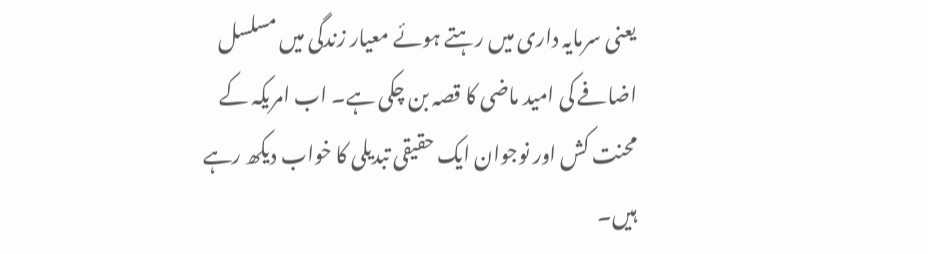یعنی سرمایہ داری میں رہتے ہوئے معیار زندگی میں مسلسل اضافے کی امید ماضی کا قصہ بن چکی ہے۔ اب امریکہ کے محنت کش اور نوجوان ایک حقیقی تبدیلی کا خواب دیکھ رہے ہیں۔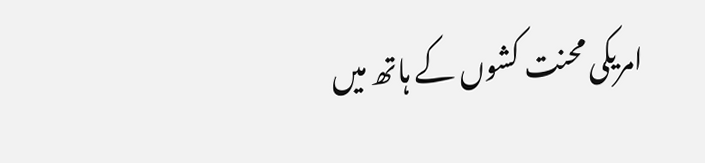امریکی محنت کشوں کے ہاتھ میں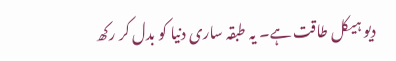دیو ہیکل طاقت ہے۔ یہ طبقہ ساری دنیا کو بدل کر رکھ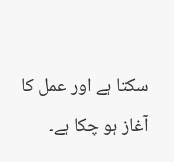سکتا ہے اور عمل کا آغاز ہو چکا ہے۔